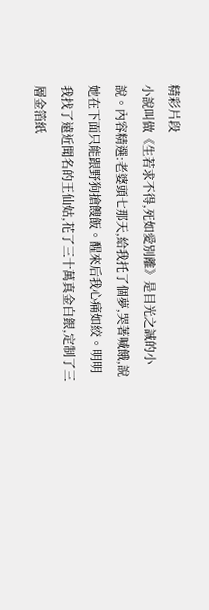精彩片段
小說叫做《生若求不得,死如愛別離》是目光之誠的小說。內容精選:老婆頭七那天,給我托了個夢,哭著喊餓,說她在下面只能跟野狗搶餿飯。醒來后我心痛如絞。明明我找了遠近聞名的王仙姑,花了三十萬真金白銀,定制了三層金箔紙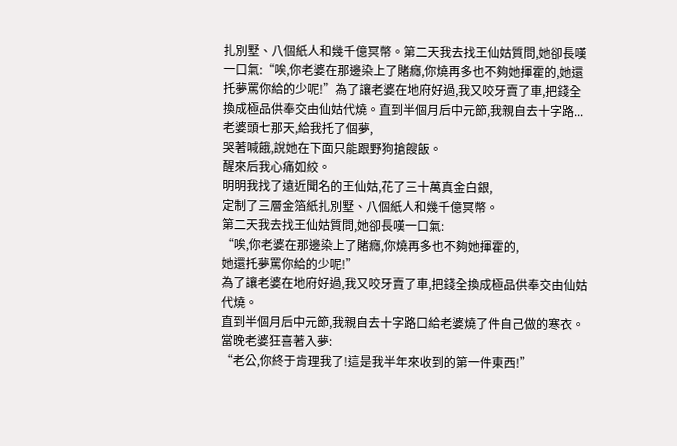扎別墅、八個紙人和幾千億冥幣。第二天我去找王仙姑質問,她卻長嘆一口氣:“唉,你老婆在那邊染上了賭癮,你燒再多也不夠她揮霍的,她還托夢罵你給的少呢!”為了讓老婆在地府好過,我又咬牙賣了車,把錢全換成極品供奉交由仙姑代燒。直到半個月后中元節,我親自去十字路...
老婆頭七那天,給我托了個夢,
哭著喊餓,說她在下面只能跟野狗搶餿飯。
醒來后我心痛如絞。
明明我找了遠近聞名的王仙姑,花了三十萬真金白銀,
定制了三層金箔紙扎別墅、八個紙人和幾千億冥幣。
第二天我去找王仙姑質問,她卻長嘆一口氣:
“唉,你老婆在那邊染上了賭癮,你燒再多也不夠她揮霍的,
她還托夢罵你給的少呢!”
為了讓老婆在地府好過,我又咬牙賣了車,把錢全換成極品供奉交由仙姑代燒。
直到半個月后中元節,我親自去十字路口給老婆燒了件自己做的寒衣。
當晚老婆狂喜著入夢:
“老公,你終于肯理我了!這是我半年來收到的第一件東西!”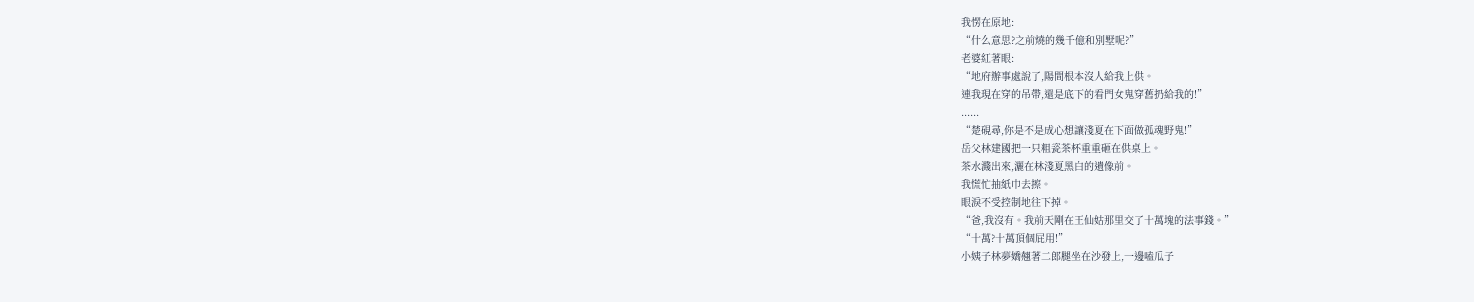我愣在原地:
“什么意思?之前燒的幾千億和別墅呢?”
老婆紅著眼:
“地府辦事處說了,陽間根本沒人給我上供。
連我現在穿的吊帶,還是底下的看門女鬼穿舊扔給我的!”
......
“楚硯尋,你是不是成心想讓淺夏在下面做孤魂野鬼!”
岳父林建國把一只粗瓷茶杯重重砸在供桌上。
茶水濺出來,灑在林淺夏黑白的遺像前。
我慌忙抽紙巾去擦。
眼淚不受控制地往下掉。
“爸,我沒有。我前天剛在王仙姑那里交了十萬塊的法事錢。”
“十萬?十萬頂個屁用!”
小姨子林夢嬌翹著二郎腿坐在沙發上,一邊嗑瓜子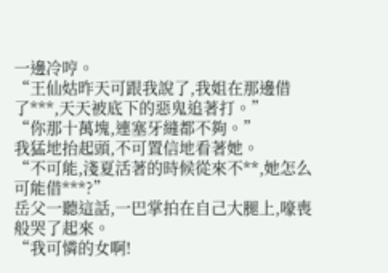一邊冷哼。
“王仙姑昨天可跟我說了,我姐在那邊借了***,天天被底下的惡鬼追著打。”
“你那十萬塊,連塞牙縫都不夠。”
我猛地抬起頭,不可置信地看著她。
“不可能,淺夏活著的時候從來不**,她怎么可能借***?”
岳父一聽這話,一巴掌拍在自己大腿上,嚎喪般哭了起來。
“我可憐的女啊!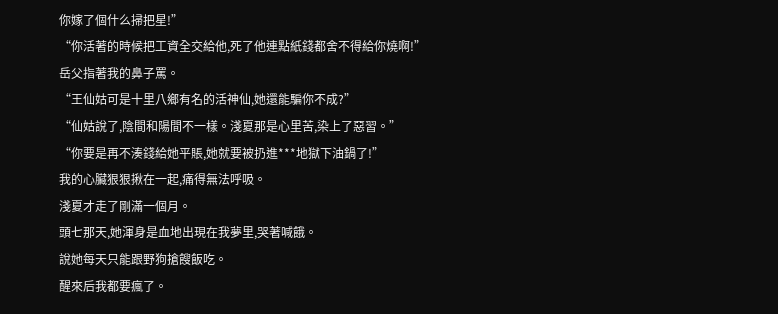你嫁了個什么掃把星!”
“你活著的時候把工資全交給他,死了他連點紙錢都舍不得給你燒啊!”
岳父指著我的鼻子罵。
“王仙姑可是十里八鄉有名的活神仙,她還能騙你不成?”
“仙姑說了,陰間和陽間不一樣。淺夏那是心里苦,染上了惡習。”
“你要是再不湊錢給她平賬,她就要被扔進***地獄下油鍋了!”
我的心臟狠狠揪在一起,痛得無法呼吸。
淺夏才走了剛滿一個月。
頭七那天,她渾身是血地出現在我夢里,哭著喊餓。
說她每天只能跟野狗搶餿飯吃。
醒來后我都要瘋了。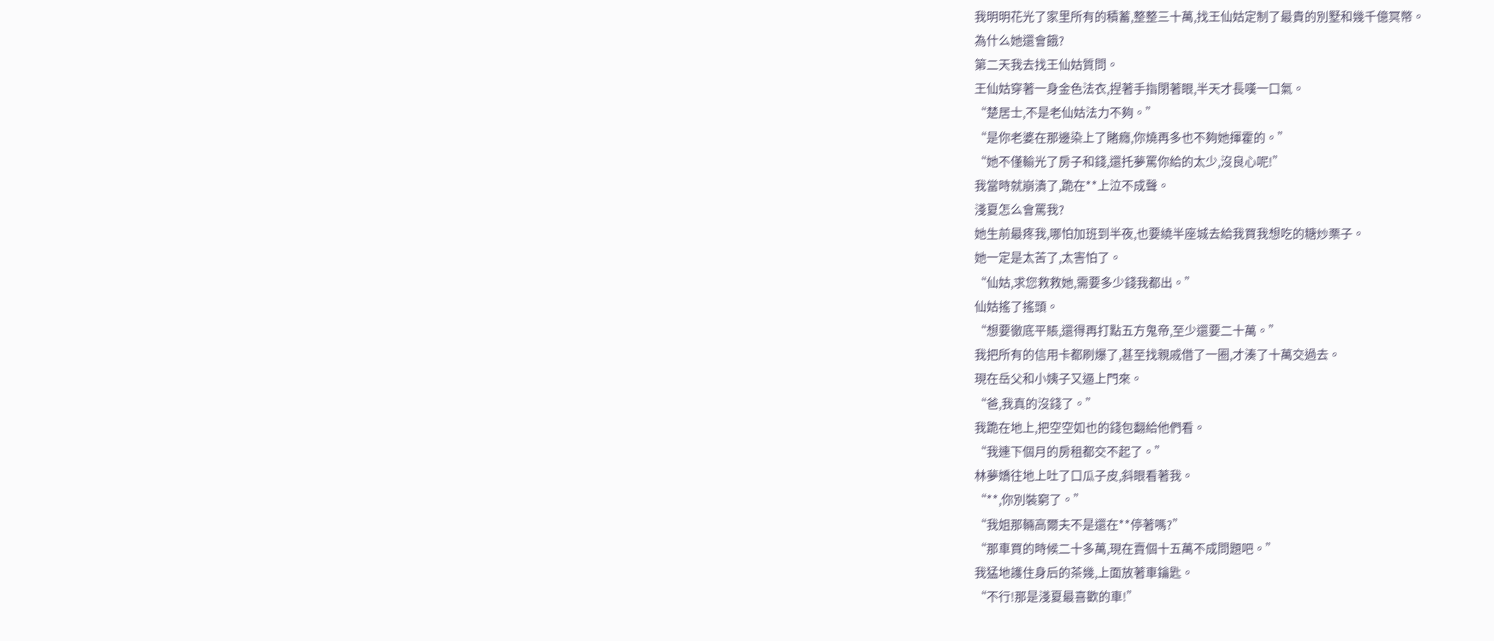我明明花光了家里所有的積蓄,整整三十萬,找王仙姑定制了最貴的別墅和幾千億冥幣。
為什么她還會餓?
第二天我去找王仙姑質問。
王仙姑穿著一身金色法衣,捏著手指閉著眼,半天才長嘆一口氣。
“楚居士,不是老仙姑法力不夠。”
“是你老婆在那邊染上了賭癮,你燒再多也不夠她揮霍的。”
“她不僅輸光了房子和錢,還托夢罵你給的太少,沒良心呢!”
我當時就崩潰了,跪在**上泣不成聲。
淺夏怎么會罵我?
她生前最疼我,哪怕加班到半夜,也要繞半座城去給我買我想吃的糖炒栗子。
她一定是太苦了,太害怕了。
“仙姑,求您救救她,需要多少錢我都出。”
仙姑搖了搖頭。
“想要徹底平賬,還得再打點五方鬼帝,至少還要二十萬。”
我把所有的信用卡都刷爆了,甚至找親戚借了一圈,才湊了十萬交過去。
現在岳父和小姨子又逼上門來。
“爸,我真的沒錢了。”
我跪在地上,把空空如也的錢包翻給他們看。
“我連下個月的房租都交不起了。”
林夢嬌往地上吐了口瓜子皮,斜眼看著我。
“**,你別裝窮了。”
“我姐那輛高爾夫不是還在**停著嗎?”
“那車買的時候二十多萬,現在賣個十五萬不成問題吧。”
我猛地護住身后的茶幾,上面放著車鑰匙。
“不行!那是淺夏最喜歡的車!”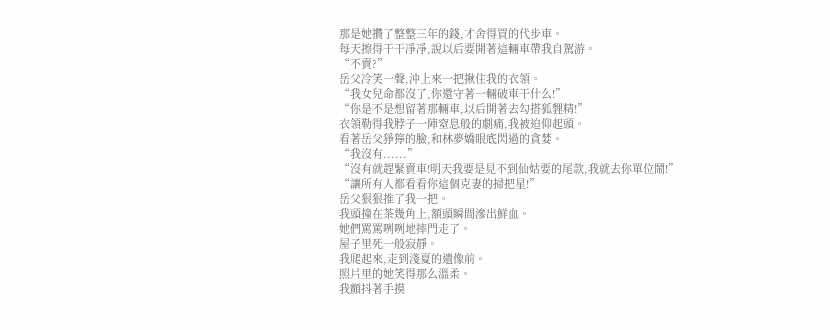那是她攢了整整三年的錢,才舍得買的代步車。
每天擦得干干凈凈,說以后要開著這輛車帶我自駕游。
“不賣?”
岳父冷笑一聲,沖上來一把揪住我的衣領。
“我女兒命都沒了,你還守著一輛破車干什么!”
“你是不是想留著那輛車,以后開著去勾搭狐貍精!”
衣領勒得我脖子一陣窒息般的劇痛,我被迫仰起頭。
看著岳父猙獰的臉,和林夢嬌眼底閃過的貪婪。
“我沒有......”
“沒有就趕緊賣車!明天我要是見不到仙姑要的尾款,我就去你單位鬧!”
“讓所有人都看看你這個克妻的掃把星!”
岳父狠狠推了我一把。
我頭撞在茶幾角上,額頭瞬間滲出鮮血。
她們罵罵咧咧地摔門走了。
屋子里死一般寂靜。
我爬起來,走到淺夏的遺像前。
照片里的她笑得那么溫柔。
我顫抖著手摸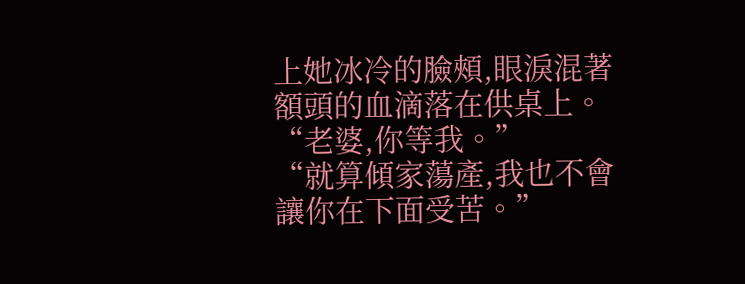上她冰冷的臉頰,眼淚混著額頭的血滴落在供桌上。
“老婆,你等我。”
“就算傾家蕩產,我也不會讓你在下面受苦。”